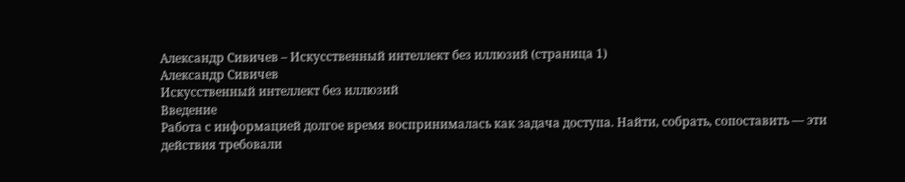Александр Сивичев – Искусственный интеллект без иллюзий (страница 1)
Александр Сивичев
Искусственный интеллект без иллюзий
Введение
Работа с информацией долгое время воспринималась как задача доступа. Найти, собрать, сопоставить — эти действия требовали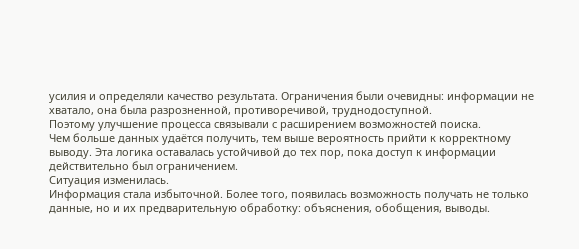усилия и определяли качество результата. Ограничения были очевидны: информации не хватало, она была разрозненной, противоречивой, труднодоступной.
Поэтому улучшение процесса связывали с расширением возможностей поиска.
Чем больше данных удаётся получить, тем выше вероятность прийти к корректному выводу. Эта логика оставалась устойчивой до тех пор, пока доступ к информации действительно был ограничением.
Ситуация изменилась.
Информация стала избыточной. Более того, появилась возможность получать не только данные, но и их предварительную обработку: объяснения, обобщения, выводы.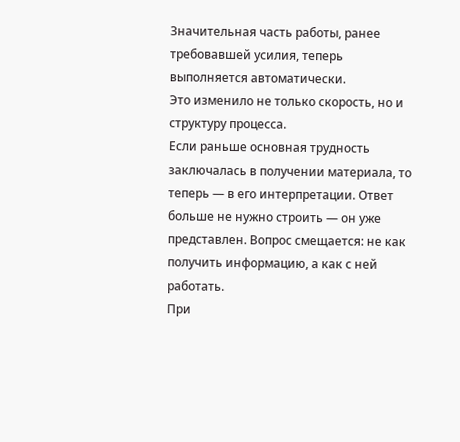Значительная часть работы, ранее требовавшей усилия, теперь выполняется автоматически.
Это изменило не только скорость, но и структуру процесса.
Если раньше основная трудность заключалась в получении материала, то теперь — в его интерпретации. Ответ больше не нужно строить — он уже представлен. Вопрос смещается: не как получить информацию, а как с ней работать.
При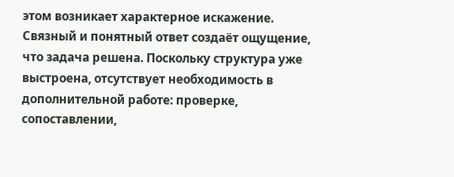этом возникает характерное искажение.
Связный и понятный ответ создаёт ощущение, что задача решена. Поскольку структура уже выстроена, отсутствует необходимость в дополнительной работе: проверке, сопоставлении,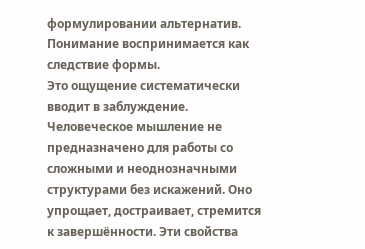формулировании альтернатив. Понимание воспринимается как следствие формы.
Это ощущение систематически вводит в заблуждение.
Человеческое мышление не предназначено для работы со сложными и неоднозначными структурами без искажений. Оно упрощает, достраивает, стремится к завершённости. Эти свойства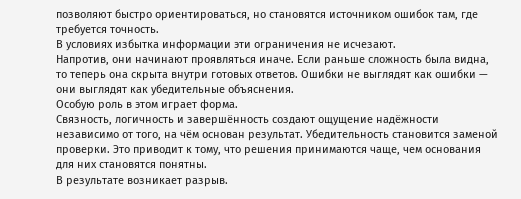позволяют быстро ориентироваться, но становятся источником ошибок там, где требуется точность.
В условиях избытка информации эти ограничения не исчезают.
Напротив, они начинают проявляться иначе. Если раньше сложность была видна, то теперь она скрыта внутри готовых ответов. Ошибки не выглядят как ошибки — они выглядят как убедительные объяснения.
Особую роль в этом играет форма.
Связность, логичность и завершённость создают ощущение надёжности независимо от того, на чём основан результат. Убедительность становится заменой проверки. Это приводит к тому, что решения принимаются чаще, чем основания для них становятся понятны.
В результате возникает разрыв.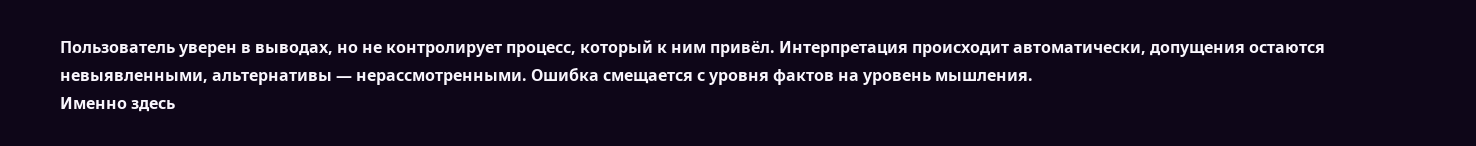Пользователь уверен в выводах, но не контролирует процесс, который к ним привёл. Интерпретация происходит автоматически, допущения остаются невыявленными, альтернативы — нерассмотренными. Ошибка смещается с уровня фактов на уровень мышления.
Именно здесь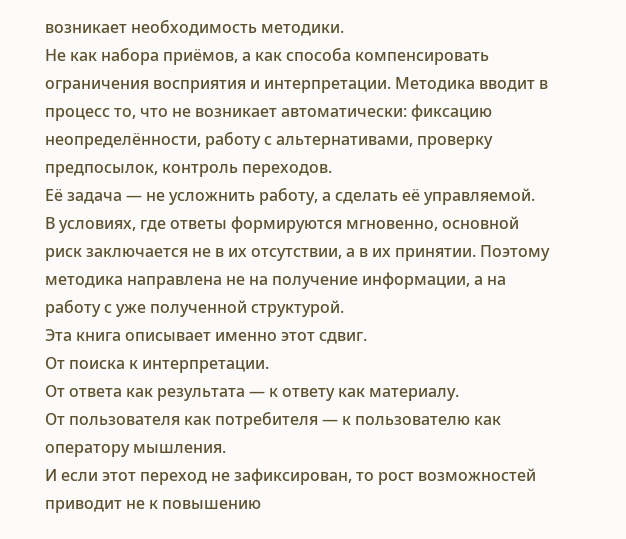возникает необходимость методики.
Не как набора приёмов, а как способа компенсировать ограничения восприятия и интерпретации. Методика вводит в процесс то, что не возникает автоматически: фиксацию неопределённости, работу с альтернативами, проверку предпосылок, контроль переходов.
Её задача — не усложнить работу, а сделать её управляемой.
В условиях, где ответы формируются мгновенно, основной риск заключается не в их отсутствии, а в их принятии. Поэтому методика направлена не на получение информации, а на работу с уже полученной структурой.
Эта книга описывает именно этот сдвиг.
От поиска к интерпретации.
От ответа как результата — к ответу как материалу.
От пользователя как потребителя — к пользователю как оператору мышления.
И если этот переход не зафиксирован, то рост возможностей приводит не к повышению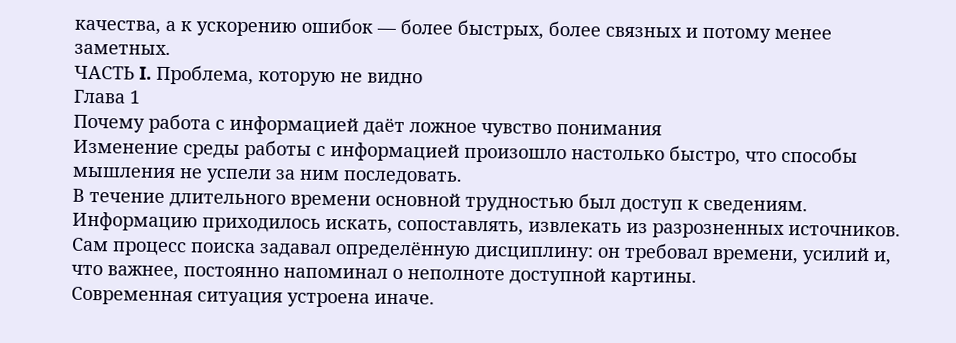качества, а к ускорению ошибок — более быстрых, более связных и потому менее заметных.
ЧАСТЬ I. Проблема, которую не видно
Глава 1
Почему работа с информацией даёт ложное чувство понимания
Изменение среды работы с информацией произошло настолько быстро, что способы мышления не успели за ним последовать.
В течение длительного времени основной трудностью был доступ к сведениям. Информацию приходилось искать, сопоставлять, извлекать из разрозненных источников. Сам процесс поиска задавал определённую дисциплину: он требовал времени, усилий и, что важнее, постоянно напоминал о неполноте доступной картины.
Современная ситуация устроена иначе.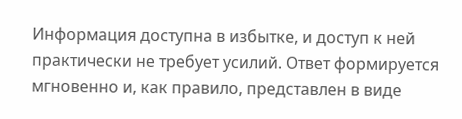Информация доступна в избытке, и доступ к ней практически не требует усилий. Ответ формируется мгновенно и, как правило, представлен в виде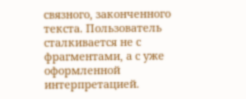связного, законченного текста. Пользователь сталкивается не с фрагментами, а с уже оформленной интерпретацией.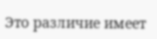Это различие имеет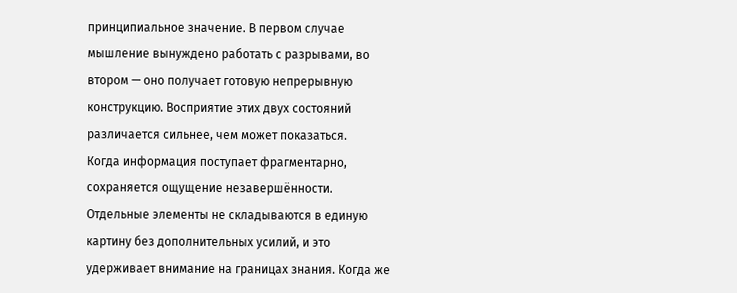принципиальное значение. В первом случае мышление вынуждено работать с разрывами, во втором — оно получает готовую непрерывную конструкцию. Восприятие этих двух состояний различается сильнее, чем может показаться.
Когда информация поступает фрагментарно, сохраняется ощущение незавершённости. Отдельные элементы не складываются в единую картину без дополнительных усилий, и это удерживает внимание на границах знания. Когда же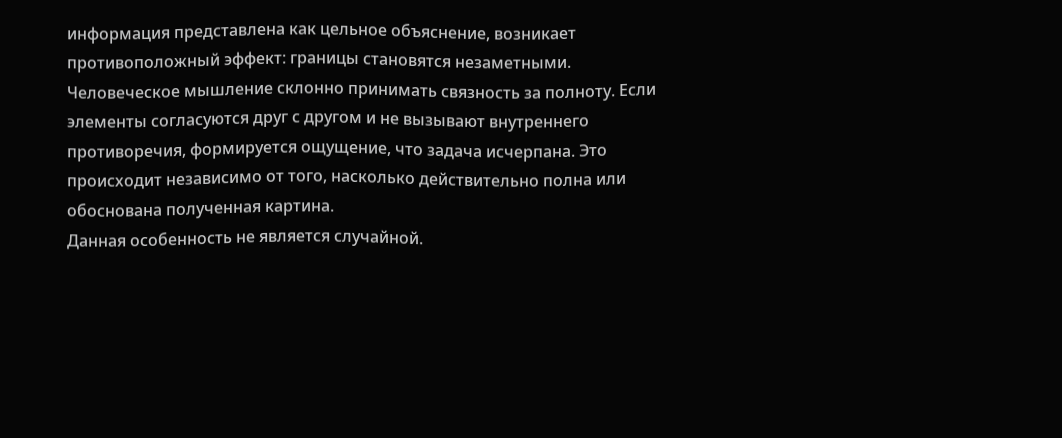информация представлена как цельное объяснение, возникает противоположный эффект: границы становятся незаметными.
Человеческое мышление склонно принимать связность за полноту. Если элементы согласуются друг с другом и не вызывают внутреннего противоречия, формируется ощущение, что задача исчерпана. Это происходит независимо от того, насколько действительно полна или обоснована полученная картина.
Данная особенность не является случайной.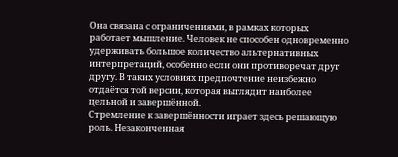Она связана с ограничениями, в рамках которых работает мышление. Человек не способен одновременно удерживать большое количество альтернативных интерпретаций, особенно если они противоречат друг другу. В таких условиях предпочтение неизбежно отдаётся той версии, которая выглядит наиболее цельной и завершённой.
Стремление к завершённости играет здесь решающую роль. Незаконченная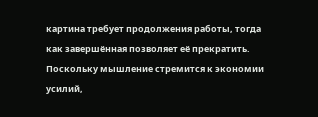картина требует продолжения работы, тогда как завершённая позволяет её прекратить. Поскольку мышление стремится к экономии усилий,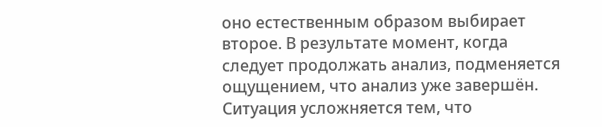оно естественным образом выбирает второе. В результате момент, когда следует продолжать анализ, подменяется ощущением, что анализ уже завершён.
Ситуация усложняется тем, что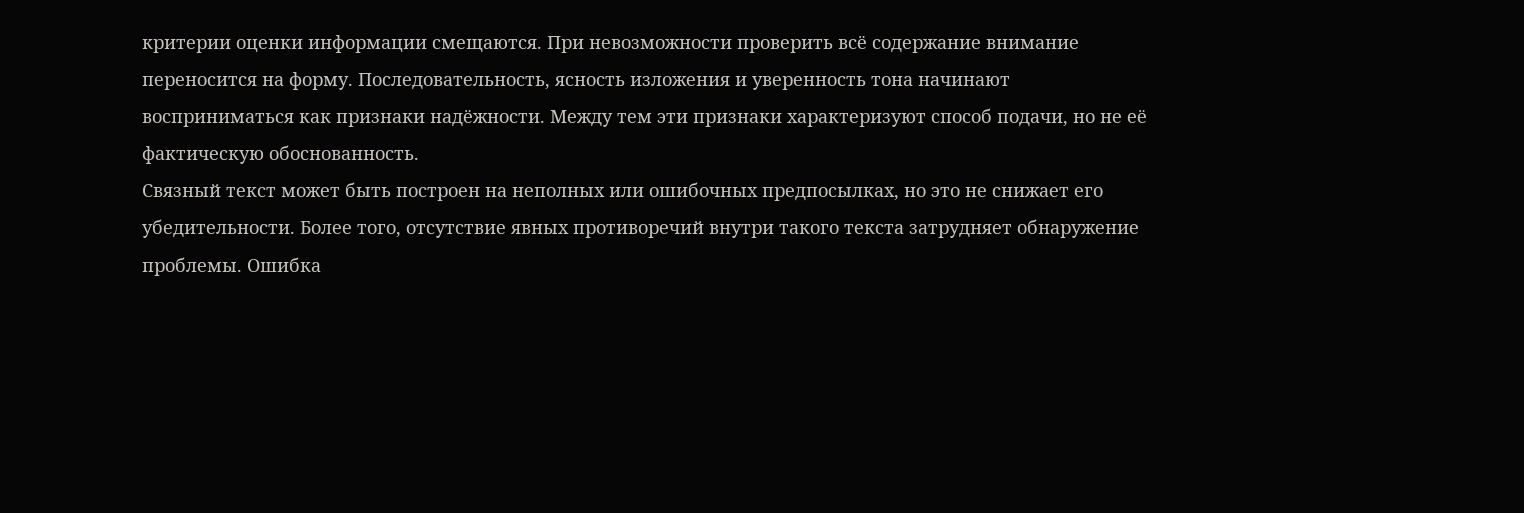критерии оценки информации смещаются. При невозможности проверить всё содержание внимание переносится на форму. Последовательность, ясность изложения и уверенность тона начинают восприниматься как признаки надёжности. Между тем эти признаки характеризуют способ подачи, но не её фактическую обоснованность.
Связный текст может быть построен на неполных или ошибочных предпосылках, но это не снижает его убедительности. Более того, отсутствие явных противоречий внутри такого текста затрудняет обнаружение проблемы. Ошибка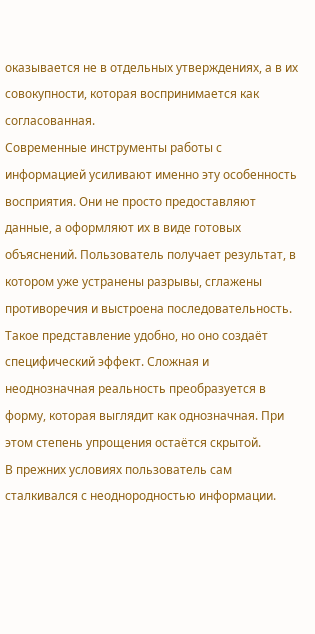оказывается не в отдельных утверждениях, а в их совокупности, которая воспринимается как согласованная.
Современные инструменты работы с информацией усиливают именно эту особенность восприятия. Они не просто предоставляют данные, а оформляют их в виде готовых объяснений. Пользователь получает результат, в котором уже устранены разрывы, сглажены противоречия и выстроена последовательность.
Такое представление удобно, но оно создаёт специфический эффект. Сложная и неоднозначная реальность преобразуется в форму, которая выглядит как однозначная. При этом степень упрощения остаётся скрытой.
В прежних условиях пользователь сам сталкивался с неоднородностью информации.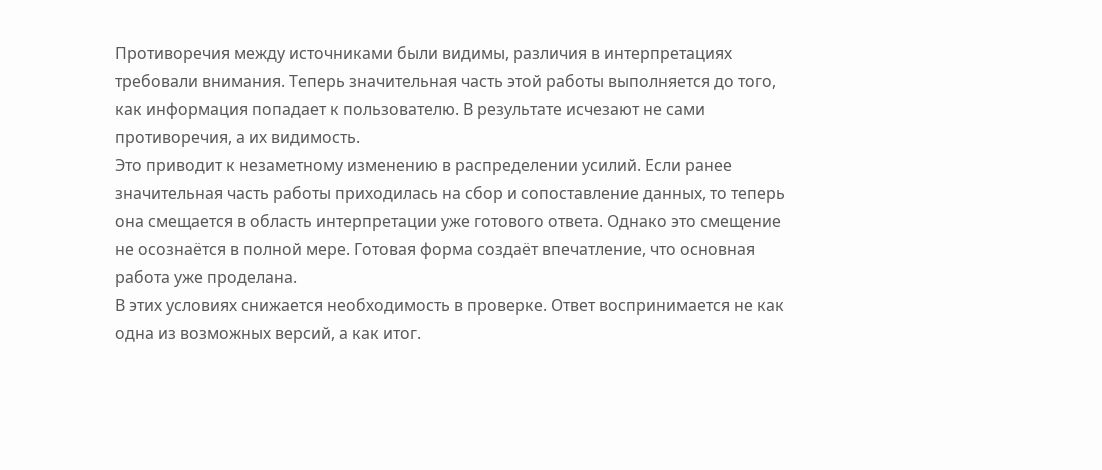Противоречия между источниками были видимы, различия в интерпретациях требовали внимания. Теперь значительная часть этой работы выполняется до того, как информация попадает к пользователю. В результате исчезают не сами противоречия, а их видимость.
Это приводит к незаметному изменению в распределении усилий. Если ранее значительная часть работы приходилась на сбор и сопоставление данных, то теперь она смещается в область интерпретации уже готового ответа. Однако это смещение не осознаётся в полной мере. Готовая форма создаёт впечатление, что основная работа уже проделана.
В этих условиях снижается необходимость в проверке. Ответ воспринимается не как одна из возможных версий, а как итог.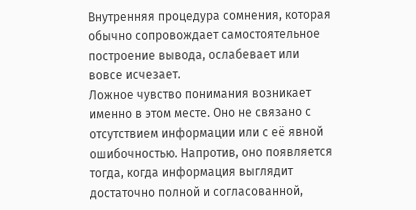Внутренняя процедура сомнения, которая обычно сопровождает самостоятельное построение вывода, ослабевает или вовсе исчезает.
Ложное чувство понимания возникает именно в этом месте. Оно не связано с отсутствием информации или с её явной ошибочностью. Напротив, оно появляется тогда, когда информация выглядит достаточно полной и согласованной,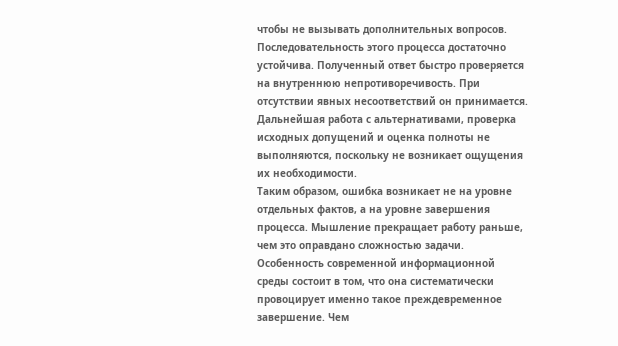чтобы не вызывать дополнительных вопросов.
Последовательность этого процесса достаточно устойчива. Полученный ответ быстро проверяется на внутреннюю непротиворечивость. При отсутствии явных несоответствий он принимается. Дальнейшая работа с альтернативами, проверка исходных допущений и оценка полноты не выполняются, поскольку не возникает ощущения их необходимости.
Таким образом, ошибка возникает не на уровне отдельных фактов, а на уровне завершения процесса. Мышление прекращает работу раньше, чем это оправдано сложностью задачи.
Особенность современной информационной среды состоит в том, что она систематически провоцирует именно такое преждевременное завершение. Чем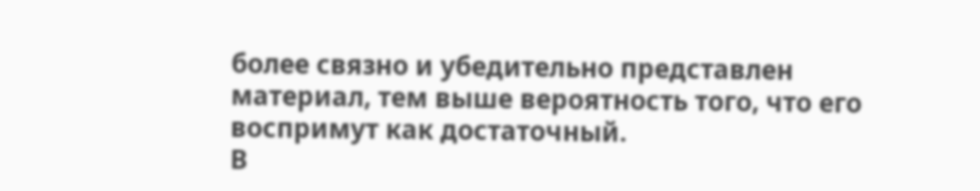более связно и убедительно представлен материал, тем выше вероятность того, что его воспримут как достаточный.
В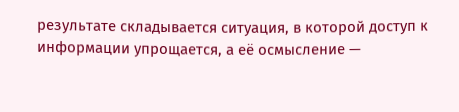результате складывается ситуация, в которой доступ к информации упрощается, а её осмысление —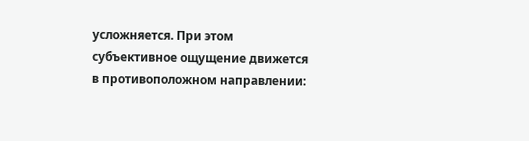усложняется. При этом субъективное ощущение движется в противоположном направлении: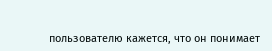пользователю кажется, что он понимает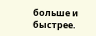больше и быстрее.